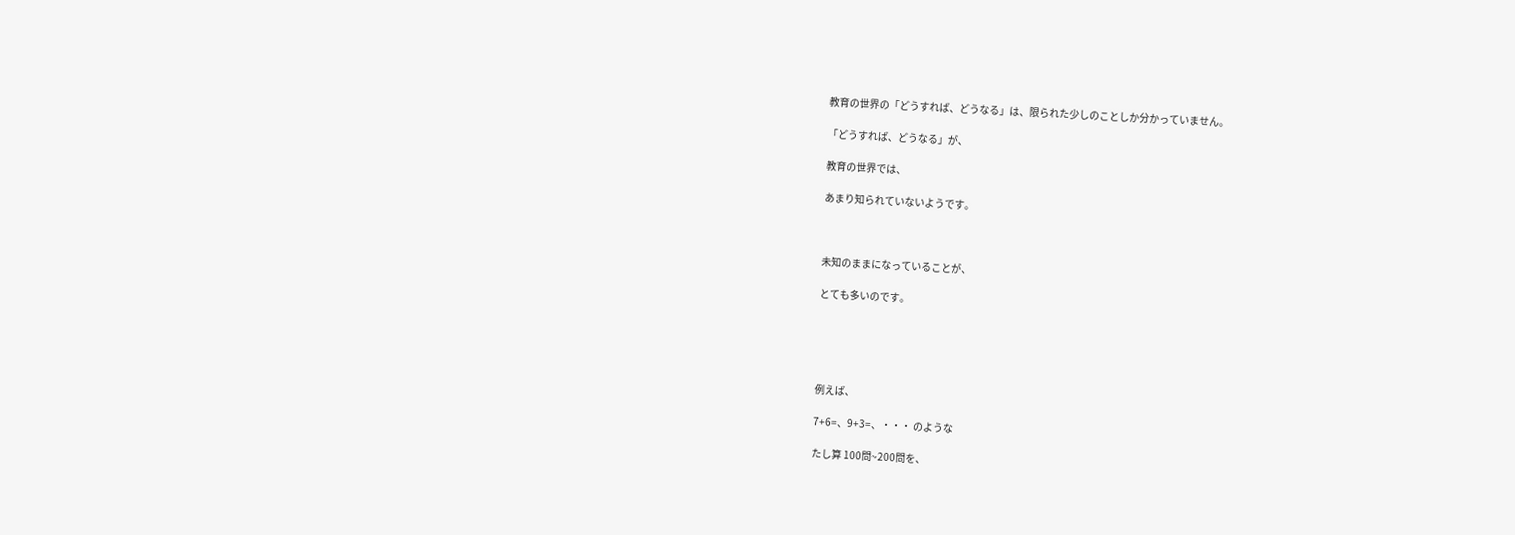教育の世界の「どうすれば、どうなる」は、限られた少しのことしか分かっていません。

「どうすれば、どうなる」が、

教育の世界では、

あまり知られていないようです。



未知のままになっていることが、

とても多いのです。





例えば、

7+6=、9+3=、・・・ のような

たし算 100問~200問を、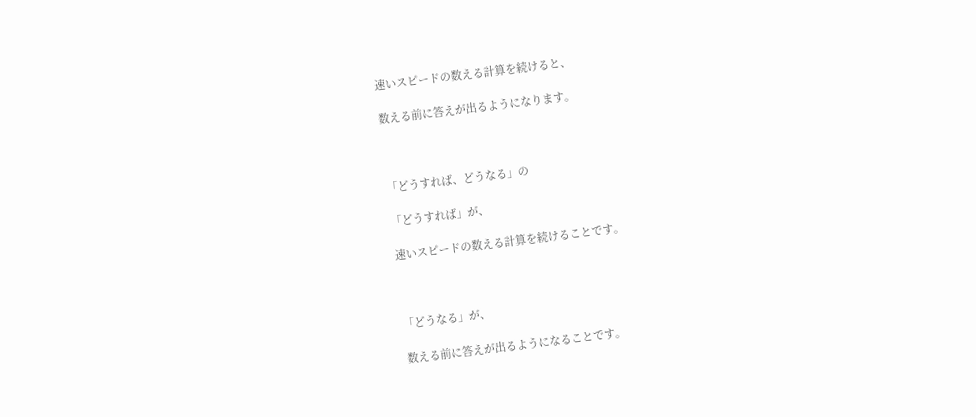速いスピードの数える計算を続けると、

数える前に答えが出るようになります。



「どうすれば、どうなる」の

「どうすれば」が、

速いスピードの数える計算を続けることです。



「どうなる」が、

数える前に答えが出るようになることです。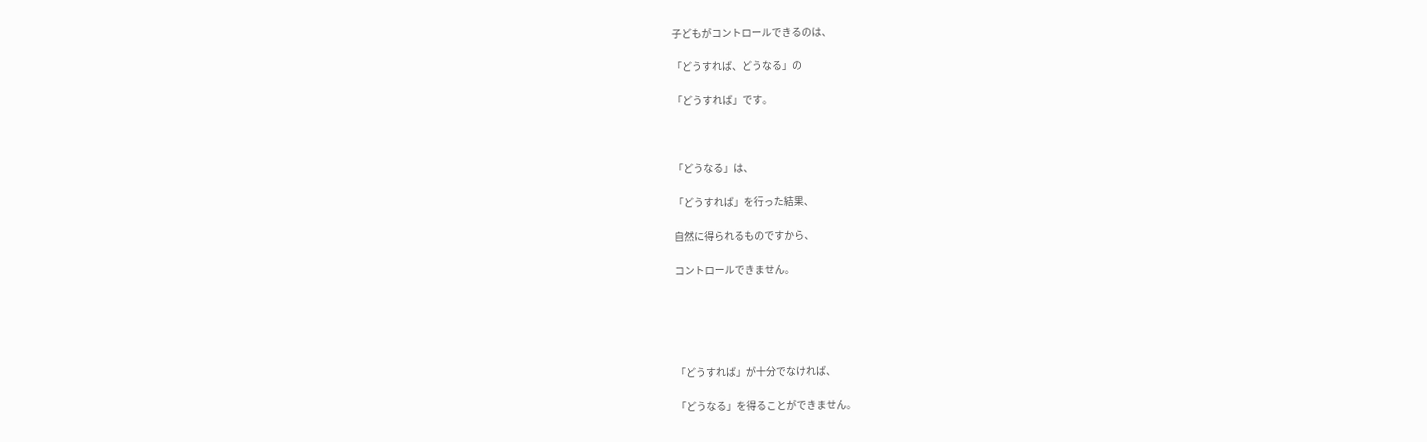子どもがコントロールできるのは、

「どうすれば、どうなる」の

「どうすれば」です。



「どうなる」は、

「どうすれば」を行った結果、

自然に得られるものですから、

コントロールできません。





「どうすれば」が十分でなければ、

「どうなる」を得ることができません。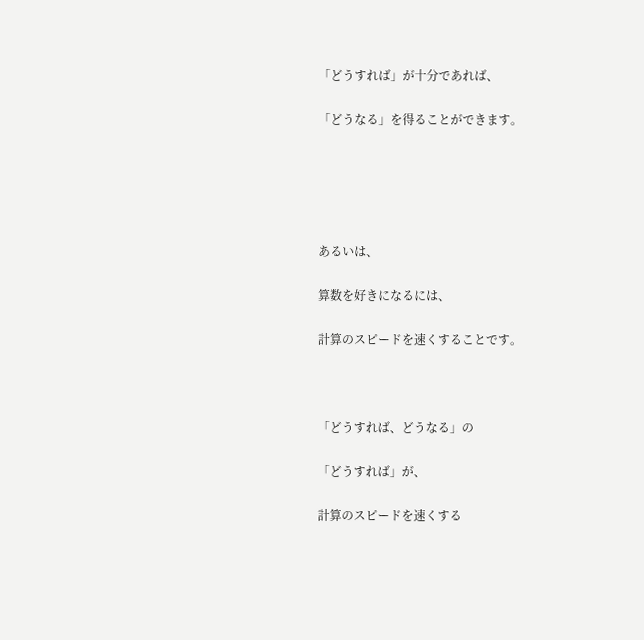「どうすれば」が十分であれば、

「どうなる」を得ることができます。





あるいは、

算数を好きになるには、

計算のスピードを速くすることです。



「どうすれば、どうなる」の

「どうすれば」が、

計算のスピードを速くする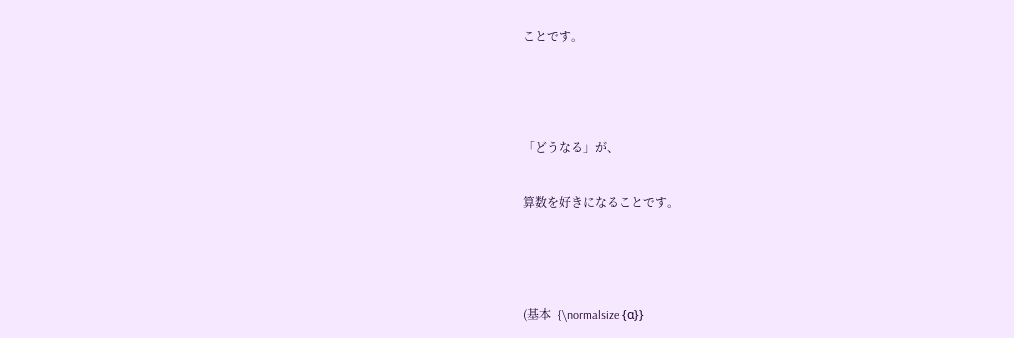ことです。



「どうなる」が、

算数を好きになることです。



(基本  {\normalsize {α}}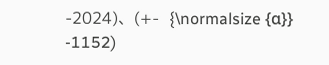-2024)、(+-  {\normalsize {α}} -1152)